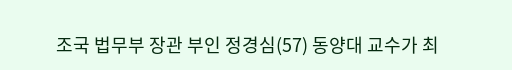조국 법무부 장관 부인 정경심(57) 동양대 교수가 최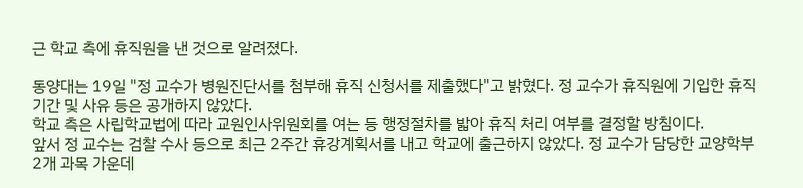근 학교 측에 휴직원을 낸 것으로 알려졌다.

동양대는 19일 "정 교수가 병원진단서를 첨부해 휴직 신청서를 제출했다"고 밝혔다. 정 교수가 휴직원에 기입한 휴직기간 및 사유 등은 공개하지 않았다.
학교 측은 사립학교법에 따라 교원인사위원회를 여는 등 행정절차를 밟아 휴직 처리 여부를 결정할 방침이다.
앞서 정 교수는 검찰 수사 등으로 최근 2주간 휴강계획서를 내고 학교에 출근하지 않았다. 정 교수가 담당한 교양학부 2개 과목 가운데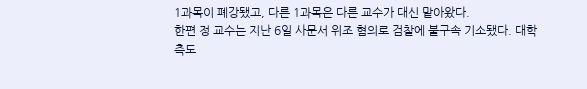1과목이 폐강됐고, 다른 1과목은 다른 교수가 대신 맡아왔다.
한편 정 교수는 지난 6일 사문서 위조 혐의로 검찰에 불구속 기소됐다. 대학 측도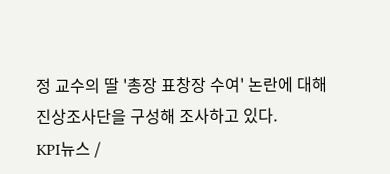정 교수의 딸 '총장 표창장 수여' 논란에 대해 진상조사단을 구성해 조사하고 있다.
KPI뉴스 /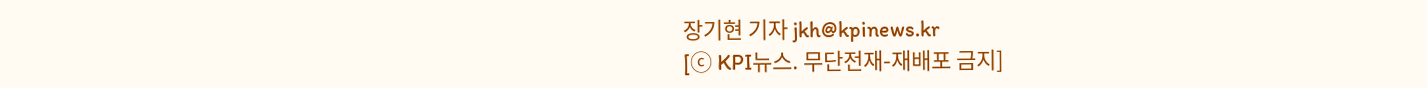장기현 기자 jkh@kpinews.kr
[ⓒ KPI뉴스. 무단전재-재배포 금지]